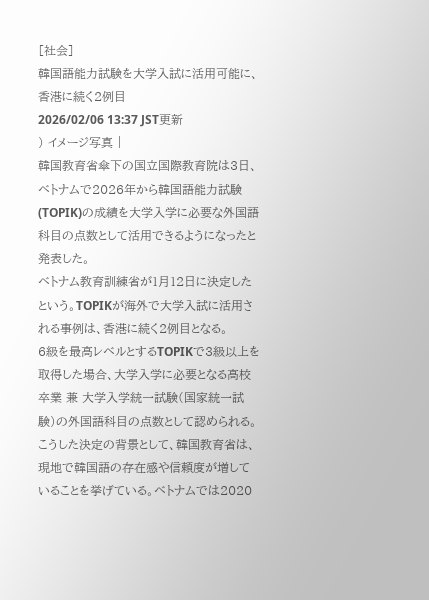[社会]
韓国語能力試験を大学入試に活用可能に、香港に続く2例目
2026/02/06 13:37 JST更新
) イメージ写真 |
韓国教育省傘下の国立国際教育院は3日、ベトナムで2026年から韓国語能力試験(TOPIK)の成績を大学入学に必要な外国語科目の点数として活用できるようになったと発表した。
ベトナム教育訓練省が1月12日に決定したという。TOPIKが海外で大学入試に活用される事例は、香港に続く2例目となる。
6級を最高レベルとするTOPIKで3級以上を取得した場合、大学入学に必要となる高校卒業 兼 大学入学統一試験(国家統一試験)の外国語科目の点数として認められる。
こうした決定の背景として、韓国教育省は、現地で韓国語の存在感や信頼度が増していることを挙げている。ベトナムでは2020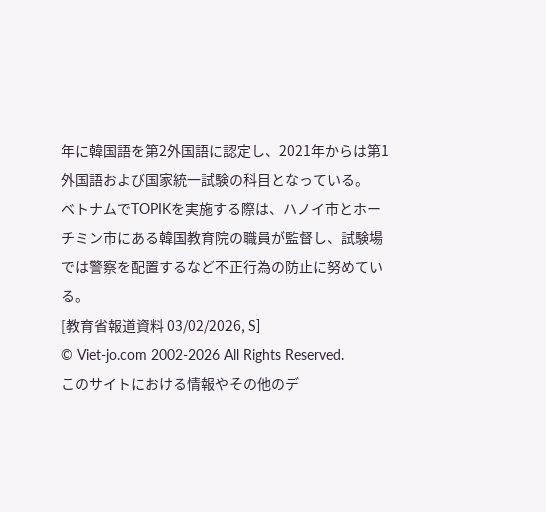年に韓国語を第2外国語に認定し、2021年からは第1外国語および国家統一試験の科目となっている。
ベトナムでTOPIKを実施する際は、ハノイ市とホーチミン市にある韓国教育院の職員が監督し、試験場では警察を配置するなど不正行為の防止に努めている。
[教育省報道資料 03/02/2026, S]
© Viet-jo.com 2002-2026 All Rights Reserved.
このサイトにおける情報やその他のデ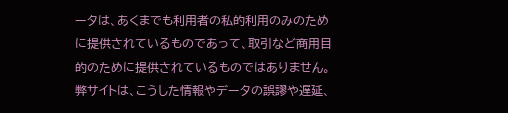ータは、あくまでも利用者の私的利用のみのために提供されているものであって、取引など商用目的のために提供されているものではありません。弊サイトは、こうした情報やデータの誤謬や遅延、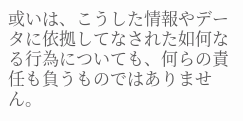或いは、こうした情報やデータに依拠してなされた如何なる行為についても、何らの責任も負うものではありません。